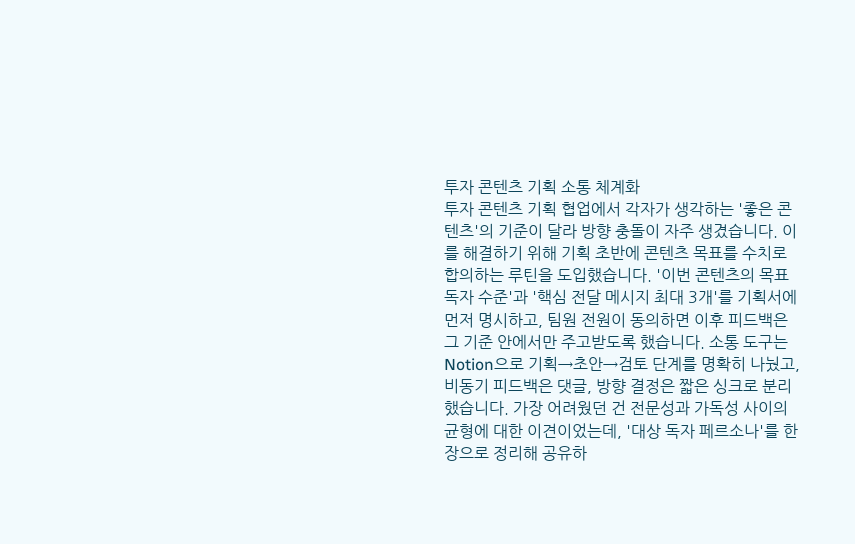투자 콘텐츠 기획 소통 체계화
투자 콘텐츠 기획 협업에서 각자가 생각하는 '좋은 콘텐츠'의 기준이 달라 방향 충돌이 자주 생겼습니다. 이를 해결하기 위해 기획 초반에 콘텐츠 목표를 수치로 합의하는 루틴을 도입했습니다. '이번 콘텐츠의 목표 독자 수준'과 '핵심 전달 메시지 최대 3개'를 기획서에 먼저 명시하고, 팀원 전원이 동의하면 이후 피드백은 그 기준 안에서만 주고받도록 했습니다. 소통 도구는 Notion으로 기획→초안→검토 단계를 명확히 나눴고, 비동기 피드백은 댓글, 방향 결정은 짧은 싱크로 분리했습니다. 가장 어려웠던 건 전문성과 가독성 사이의 균형에 대한 이견이었는데, '대상 독자 페르소나'를 한 장으로 정리해 공유하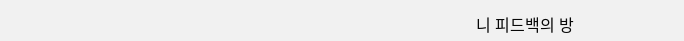니 피드백의 방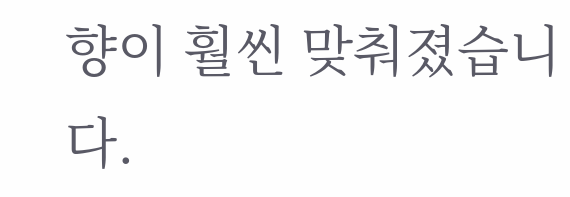향이 훨씬 맞춰졌습니다.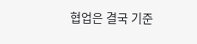협업은 결국 기준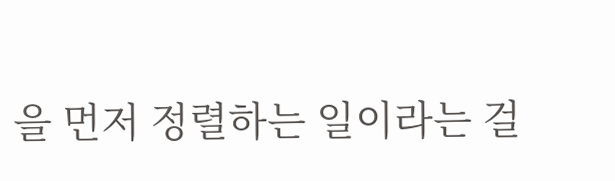을 먼저 정렬하는 일이라는 걸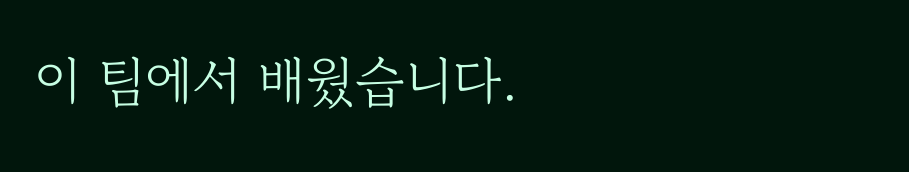이 팀에서 배웠습니다.